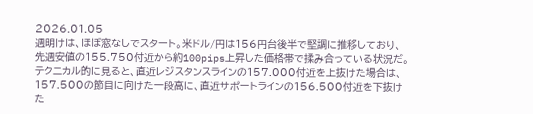2026.01.05
週明けは、ほぼ窓なしでスタート。米ドル/円は156円台後半で堅調に推移しており、先週安値の155.750付近から約100pips上昇した価格帯で揉み合っている状況だ。
テクニカル的に見ると、直近レジスタンスラインの157.000付近を上抜けた場合は、157.500の節目に向けた一段高に、直近サポートラインの156.500付近を下抜けた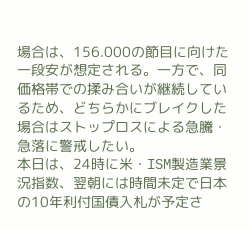場合は、156.000の節目に向けた一段安が想定される。一方で、同価格帯での揉み合いが継続しているため、どちらかにブレイクした場合はストップロスによる急騰・急落に警戒したい。
本日は、24時に米・ISM製造業景況指数、翌朝には時間未定で日本の10年利付国債入札が予定さ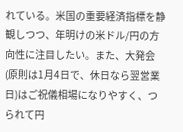れている。米国の重要経済指標を静観しつつ、年明けの米ドル/円の方向性に注目したい。また、大発会(原則は1月4日で、休日なら翌営業日)はご祝儀相場になりやすく、つられて円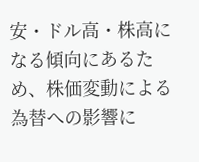安・ドル高・株高になる傾向にあるため、株価変動による為替への影響に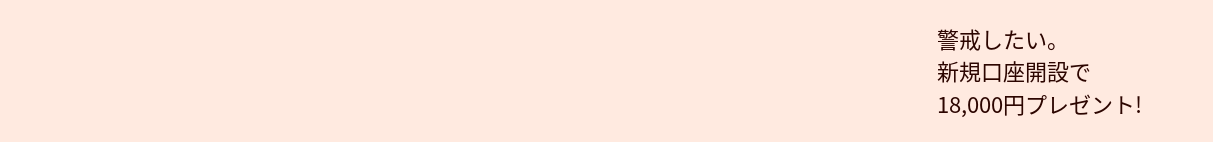警戒したい。
新規口座開設で
18,000円プレゼント!